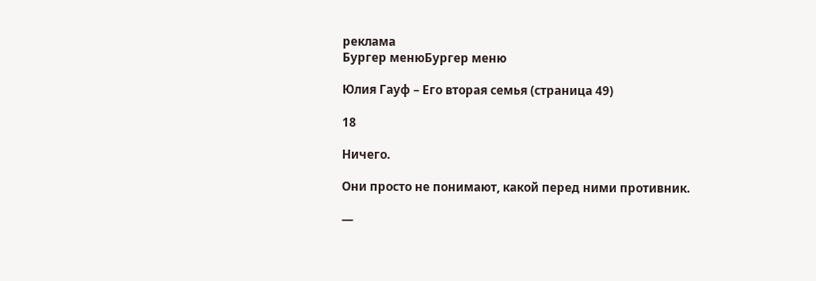реклама
Бургер менюБургер меню

Юлия Гауф – Его вторая семья (страница 49)

18

Ничего.

Они просто не понимают, какой перед ними противник.

—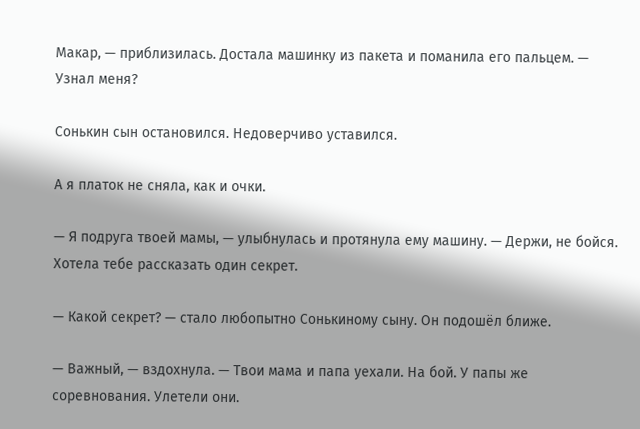Макар, — приблизилась. Достала машинку из пакета и поманила его пальцем. — Узнал меня?

Сонькин сын остановился. Недоверчиво уставился.

А я платок не сняла, как и очки.

— Я подруга твоей мамы, — улыбнулась и протянула ему машину. — Держи, не бойся. Хотела тебе рассказать один секрет.

— Какой секрет? — стало любопытно Сонькиному сыну. Он подошёл ближе.

— Важный, — вздохнула. — Твои мама и папа уехали. На бой. У папы же соревнования. Улетели они.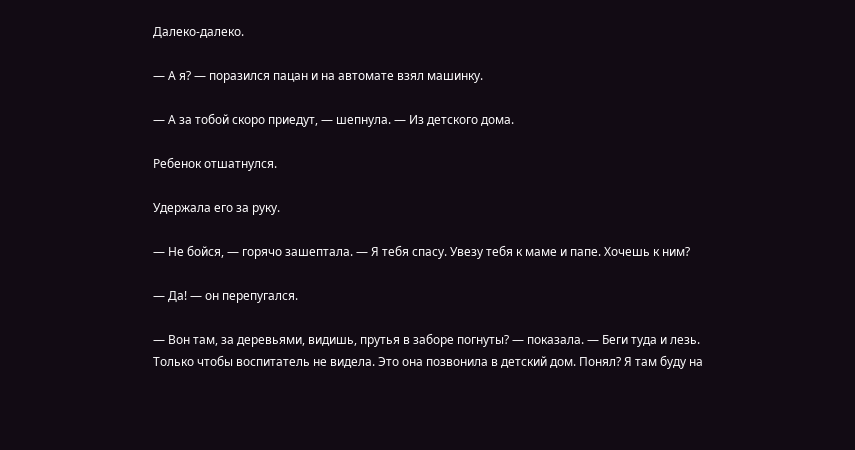Далеко-далеко.

— А я? — поразился пацан и на автомате взял машинку.

— А за тобой скоро приедут, — шепнула. — Из детского дома.

Ребенок отшатнулся.

Удержала его за руку.

— Не бойся, — горячо зашептала. — Я тебя спасу. Увезу тебя к маме и папе. Хочешь к ним?

— Да! — он перепугался.

— Вон там, за деревьями, видишь, прутья в заборе погнуты? — показала. — Беги туда и лезь. Только чтобы воспитатель не видела. Это она позвонила в детский дом. Понял? Я там буду на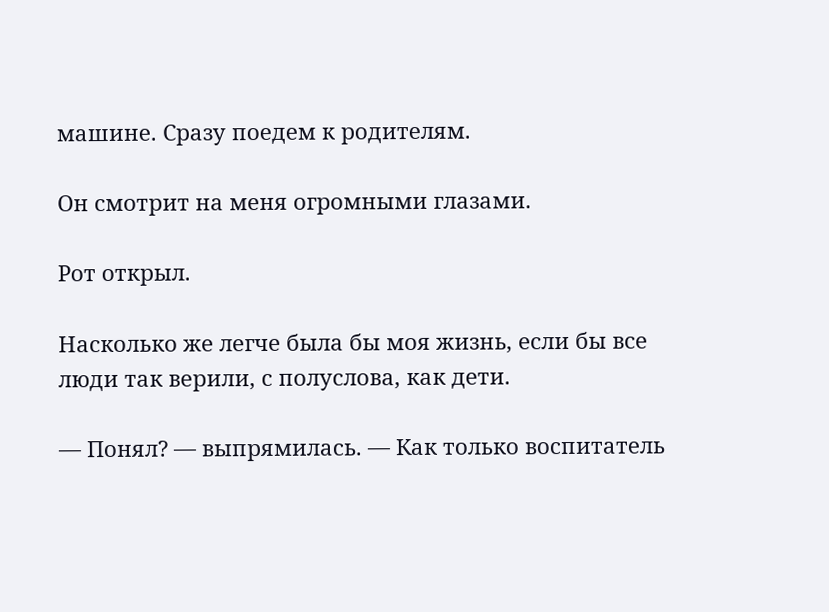машине. Сразу поедем к родителям.

Он смотрит на меня огромными глазами.

Рот открыл.

Насколько же легче была бы моя жизнь, если бы все люди так верили, с полуслова, как дети.

— Понял? — выпрямилась. — Как только воспитатель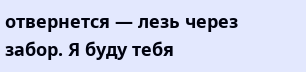отвернется — лезь через забор. Я буду тебя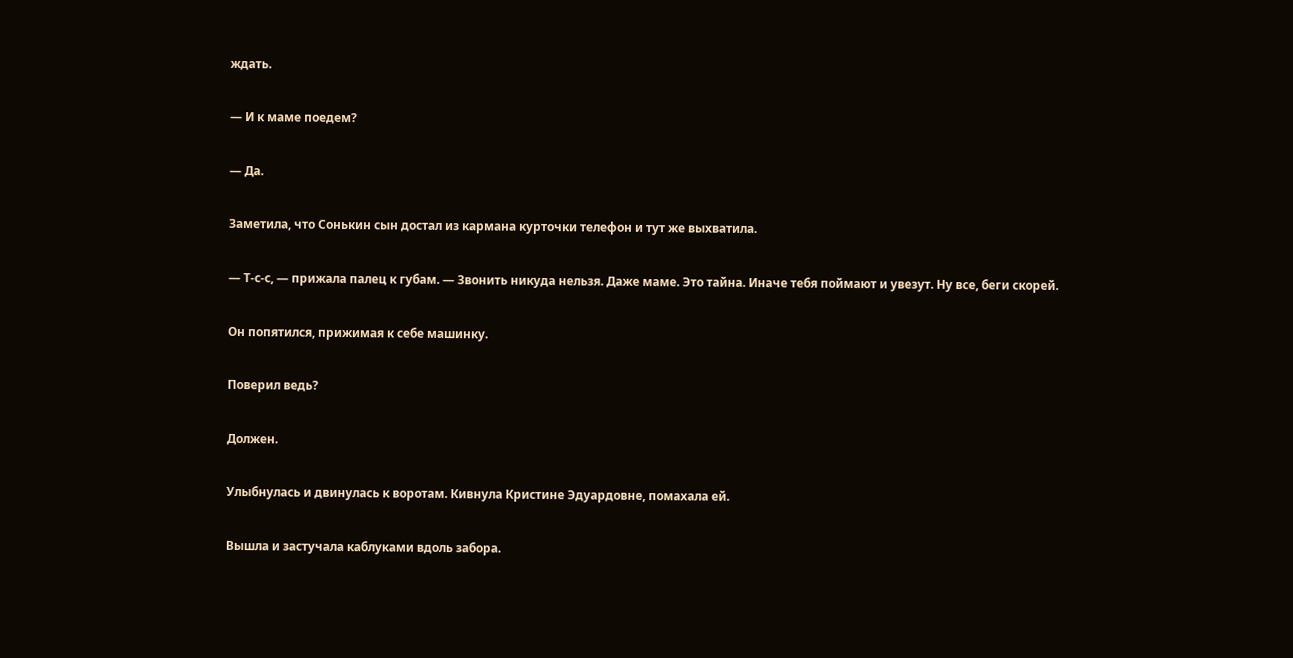ждать.

— И к маме поедем?

— Да.

Заметила, что Сонькин сын достал из кармана курточки телефон и тут же выхватила.

— Т-с-с, — прижала палец к губам. — Звонить никуда нельзя. Даже маме. Это тайна. Иначе тебя поймают и увезут. Ну все, беги скорей.

Он попятился, прижимая к себе машинку.

Поверил ведь?

Должен.

Улыбнулась и двинулась к воротам. Кивнула Кристине Эдуардовне, помахала ей.

Вышла и застучала каблуками вдоль забора.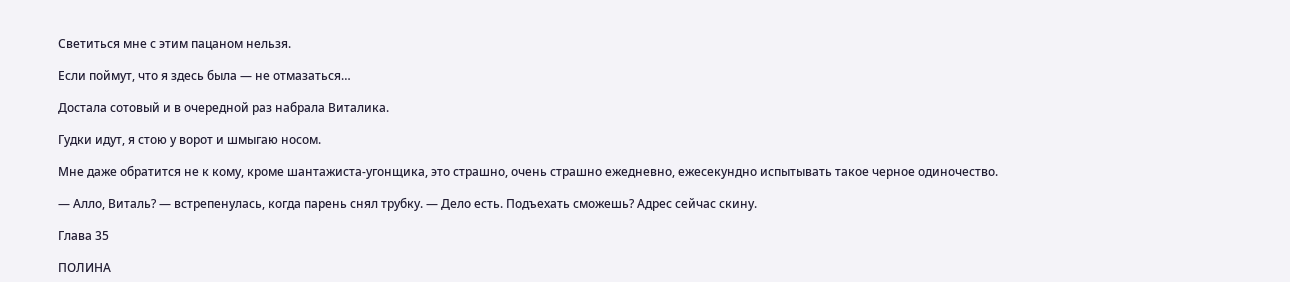Светиться мне с этим пацаном нельзя.

Если поймут, что я здесь была — не отмазаться…

Достала сотовый и в очередной раз набрала Виталика.

Гудки идут, я стою у ворот и шмыгаю носом.

Мне даже обратится не к кому, кроме шантажиста-угонщика, это страшно, очень страшно ежедневно, ежесекундно испытывать такое черное одиночество.

— Алло, Виталь? — встрепенулась, когда парень снял трубку. — Дело есть. Подъехать сможешь? Адрес сейчас скину.

Глава 35

ПОЛИНА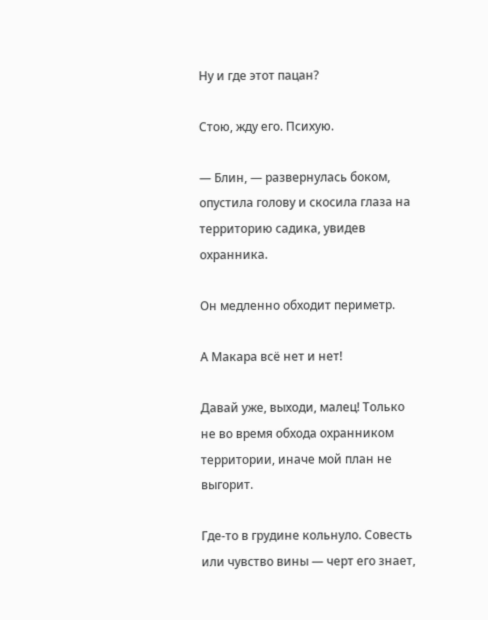Ну и где этот пацан?

Стою, жду его. Психую.

— Блин, — развернулась боком, опустила голову и скосила глаза на территорию садика, увидев охранника.

Он медленно обходит периметр.

А Макара всё нет и нет!

Давай уже, выходи, малец! Только не во время обхода охранником территории, иначе мой план не выгорит.

Где-то в грудине кольнуло. Совесть или чувство вины — черт его знает,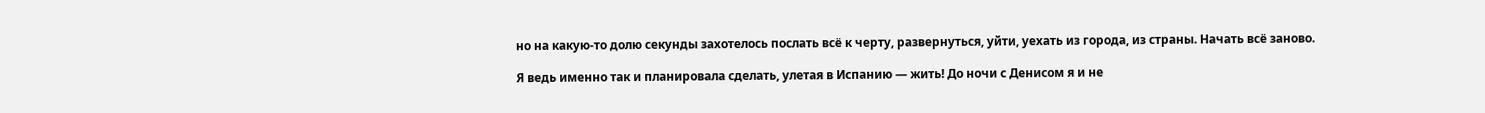но на какую-то долю секунды захотелось послать всё к черту, развернуться, уйти, уехать из города, из страны. Начать всё заново.

Я ведь именно так и планировала сделать, улетая в Испанию — жить! До ночи с Денисом я и не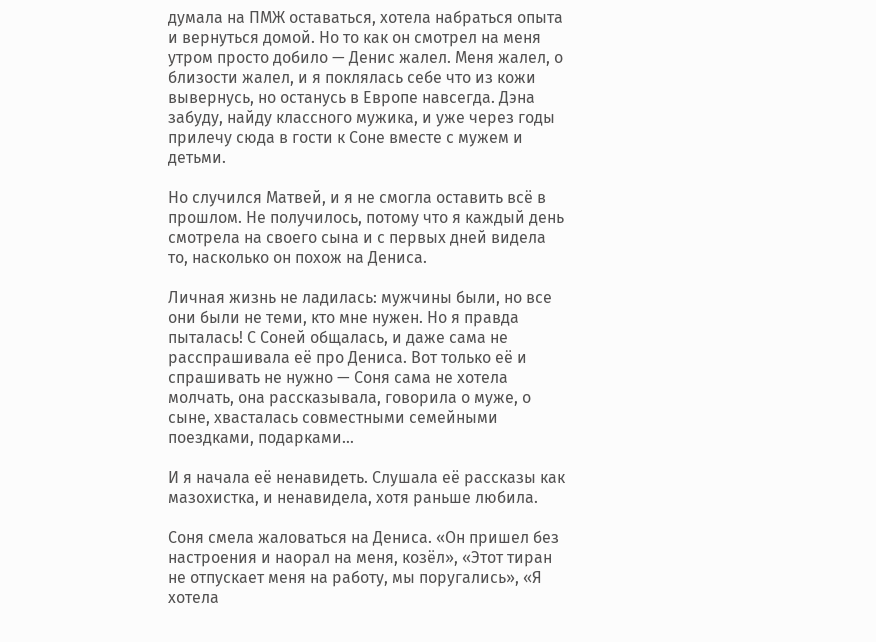думала на ПМЖ оставаться, хотела набраться опыта и вернуться домой. Но то как он смотрел на меня утром просто добило — Денис жалел. Меня жалел, о близости жалел, и я поклялась себе что из кожи вывернусь, но останусь в Европе навсегда. Дэна забуду, найду классного мужика, и уже через годы прилечу сюда в гости к Соне вместе с мужем и детьми.

Но случился Матвей, и я не смогла оставить всё в прошлом. Не получилось, потому что я каждый день смотрела на своего сына и с первых дней видела то, насколько он похож на Дениса.

Личная жизнь не ладилась: мужчины были, но все они были не теми, кто мне нужен. Но я правда пыталась! С Соней общалась, и даже сама не расспрашивала её про Дениса. Вот только её и спрашивать не нужно — Соня сама не хотела молчать, она рассказывала, говорила о муже, о сыне, хвасталась совместными семейными поездками, подарками…

И я начала её ненавидеть. Слушала её рассказы как мазохистка, и ненавидела, хотя раньше любила.

Соня смела жаловаться на Дениса. «Он пришел без настроения и наорал на меня, козёл», «Этот тиран не отпускает меня на работу, мы поругались», «Я хотела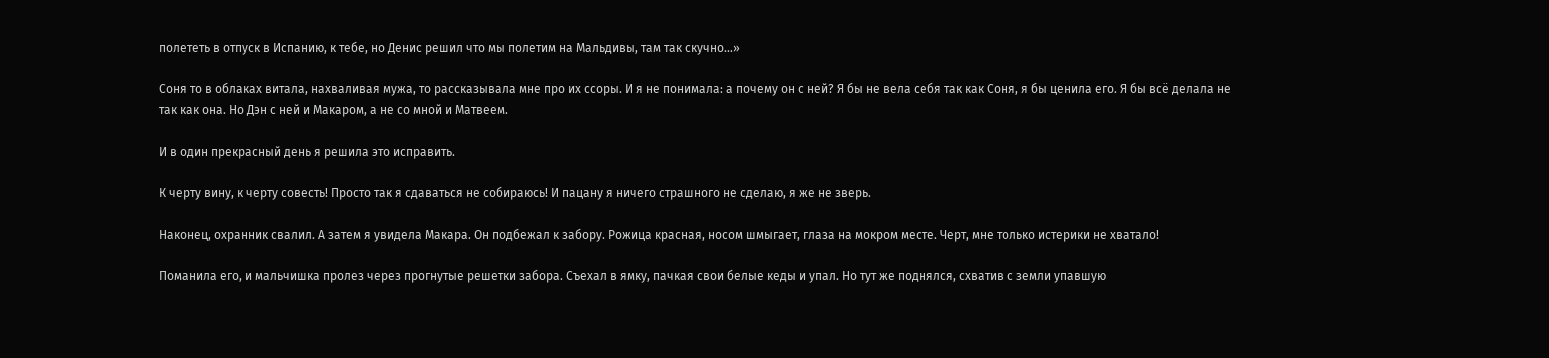полететь в отпуск в Испанию, к тебе, но Денис решил что мы полетим на Мальдивы, там так скучно…»

Соня то в облаках витала, нахваливая мужа, то рассказывала мне про их ссоры. И я не понимала: а почему он с ней? Я бы не вела себя так как Соня, я бы ценила его. Я бы всё делала не так как она. Но Дэн с ней и Макаром, а не со мной и Матвеем.

И в один прекрасный день я решила это исправить.

К черту вину, к черту совесть! Просто так я сдаваться не собираюсь! И пацану я ничего страшного не сделаю, я же не зверь.

Наконец, охранник свалил. А затем я увидела Макара. Он подбежал к забору. Рожица красная, носом шмыгает, глаза на мокром месте. Черт, мне только истерики не хватало!

Поманила его, и мальчишка пролез через прогнутые решетки забора. Съехал в ямку, пачкая свои белые кеды и упал. Но тут же поднялся, схватив с земли упавшую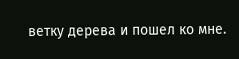ветку дерева и пошел ко мне.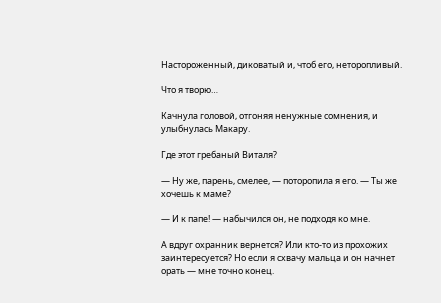Настороженный, диковатый и, чтоб его, неторопливый.

Что я творю…

Качнула головой, отгоняя ненужные сомнения, и улыбнулась Макару.

Где этот гребаный Виталя?

— Ну же, парень, смелее, — поторопила я его. — Ты же хочешь к маме?

— И к папе! — набычился он, не подходя ко мне.

А вдруг охранник вернется? Или кто-то из прохожих заинтересуется? Но если я схвачу мальца и он начнет орать — мне точно конец.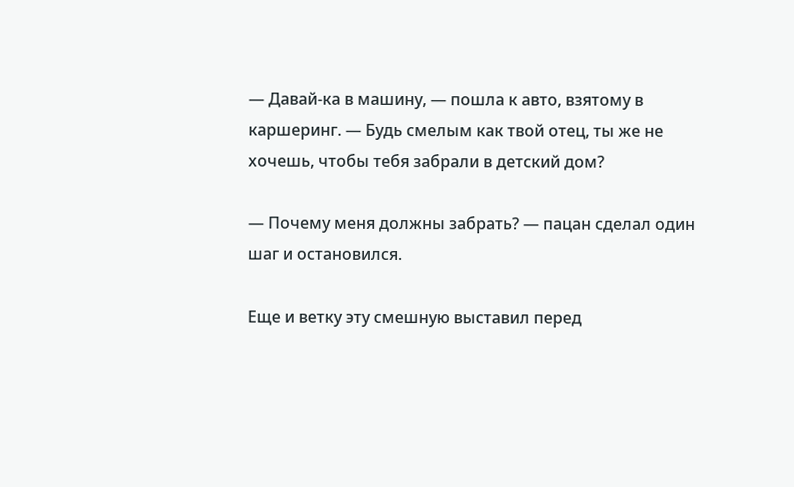— Давай-ка в машину, — пошла к авто, взятому в каршеринг. — Будь смелым как твой отец, ты же не хочешь, чтобы тебя забрали в детский дом?

— Почему меня должны забрать? — пацан сделал один шаг и остановился.

Еще и ветку эту смешную выставил перед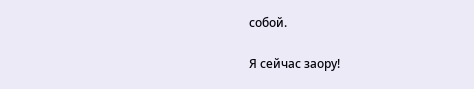собой.

Я сейчас заору!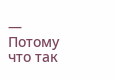— Потому что так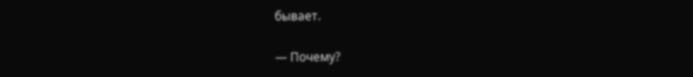бывает.

— Почему?